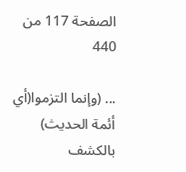الصفحة 117 من 440

... (وإنما التزموا(أي أئمة الحديث) بالكشف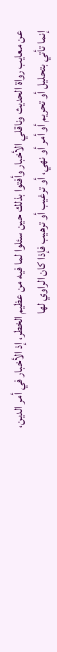عن معايب رواة الحديث وناقلي الأخبار وأفتوا بذلك حين سئلوا لما فيه من عظيم الخطر، إذ الأخبار في أمر الدين، إنما تأتي بتحليل أو تحريم أو أمر أو نهي، أو ترغيب أو ترهيب فإذا كان الراوي لها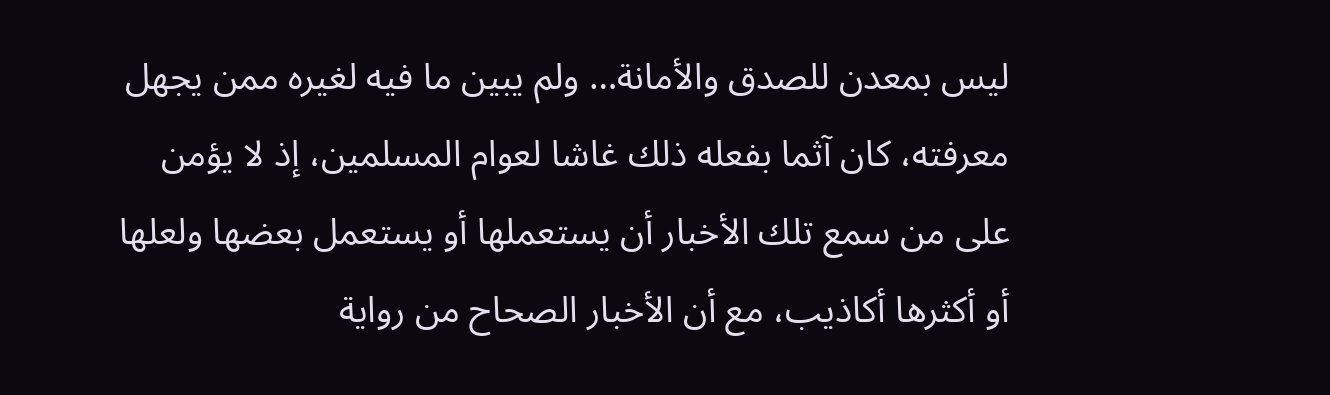ليس بمعدن للصدق والأمانة… ولم يبين ما فيه لغيره ممن يجهل معرفته، كان آثما بفعله ذلك غاشا لعوام المسلمين، إذ لا يؤمن على من سمع تلك الأخبار أن يستعملها أو يستعمل بعضها ولعلها أو أكثرها أكاذيب، مع أن الأخبار الصحاح من رواية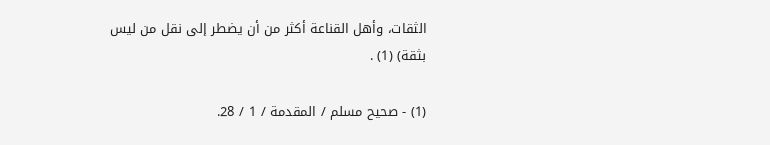الثقات، وأهل القناعة أكثر من أن يضطر إلى نقل من ليس بثقة) (1) .

(1) - صحيح مسلم / المقدمة / 1 / 28.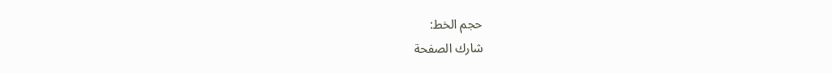حجم الخط:
شارك الصفحة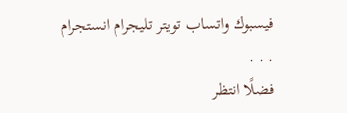فيسبوك واتساب تويتر تليجرام انستجرام
. . .
فضلًا انتظر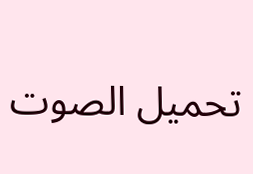تحميل الصوت